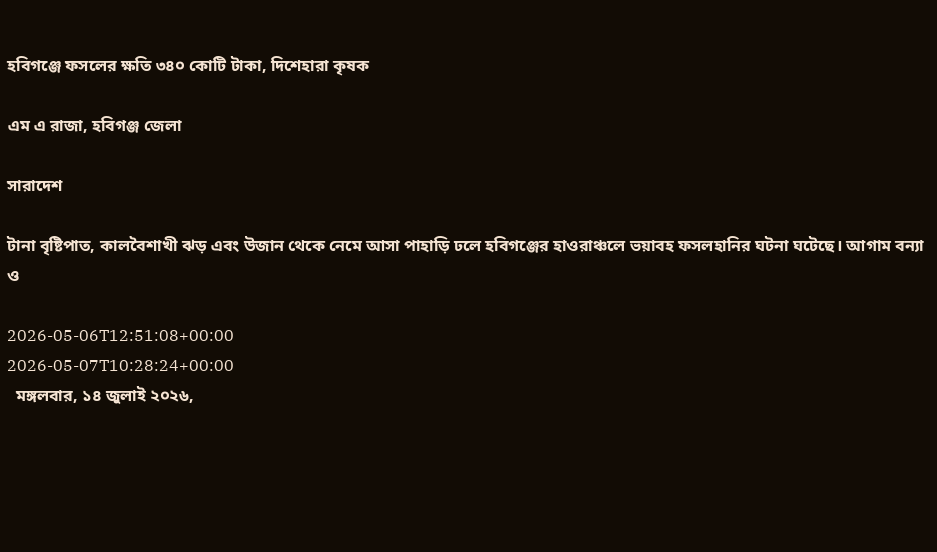হবিগঞ্জে ফসলের ক্ষতি ৩৪০ কোটি টাকা, দিশেহারা কৃষক

এম এ রাজা, হবিগঞ্জ জেলা

সারাদেশ

টানা বৃষ্টিপাত, কালবৈশাখী ঝড় এবং উজান থেকে নেমে আসা পাহাড়ি ঢলে হবিগঞ্জের হাওরাঞ্চলে ভয়াবহ ফসলহানির ঘটনা ঘটেছে। আগাম বন্যা ও

2026-05-06T12:51:08+00:00
2026-05-07T10:28:24+00:00
  মঙ্গলবার, ১৪ জুলাই ২০২৬,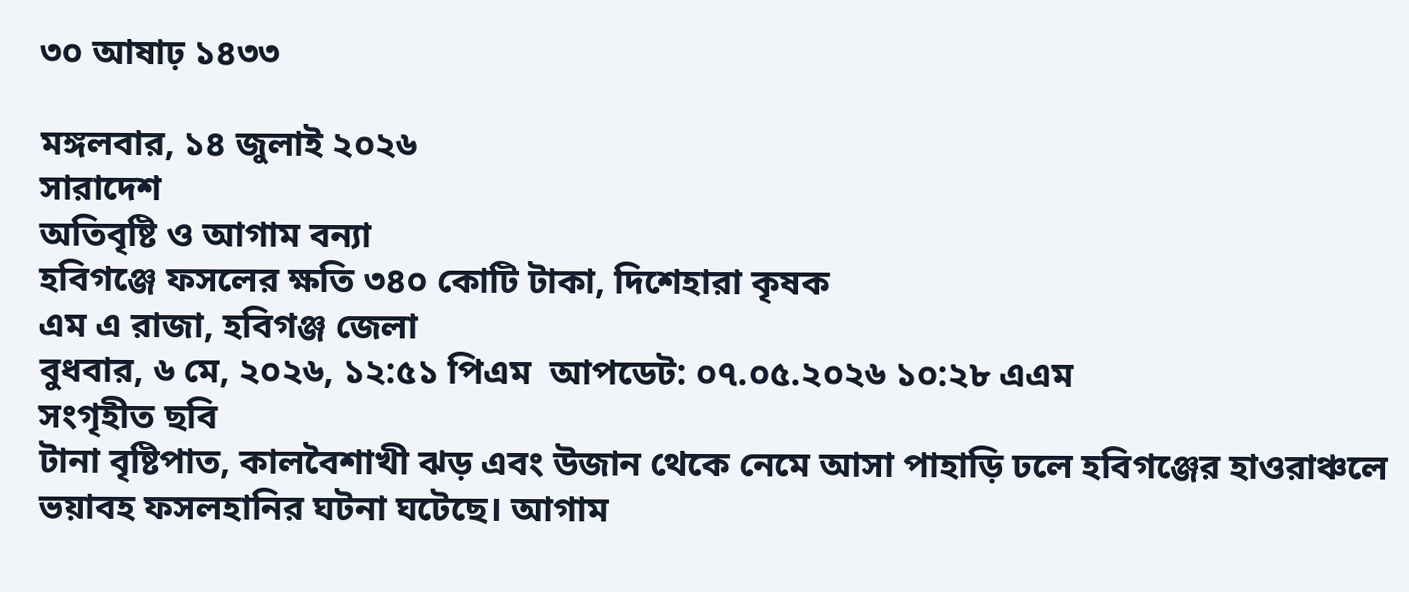৩০ আষাঢ় ১৪৩৩

মঙ্গলবার, ১৪ জুলাই ২০২৬
সারাদেশ
অতিবৃষ্টি ও আগাম বন্যা
হবিগঞ্জে ফসলের ক্ষতি ৩৪০ কোটি টাকা, দিশেহারা কৃষক
এম এ রাজা, হবিগঞ্জ জেলা
বুধবার, ৬ মে, ২০২৬, ১২:৫১ পিএম  আপডেট: ০৭.০৫.২০২৬ ১০:২৮ এএম
সংগৃহীত ছবি
টানা বৃষ্টিপাত, কালবৈশাখী ঝড় এবং উজান থেকে নেমে আসা পাহাড়ি ঢলে হবিগঞ্জের হাওরাঞ্চলে ভয়াবহ ফসলহানির ঘটনা ঘটেছে। আগাম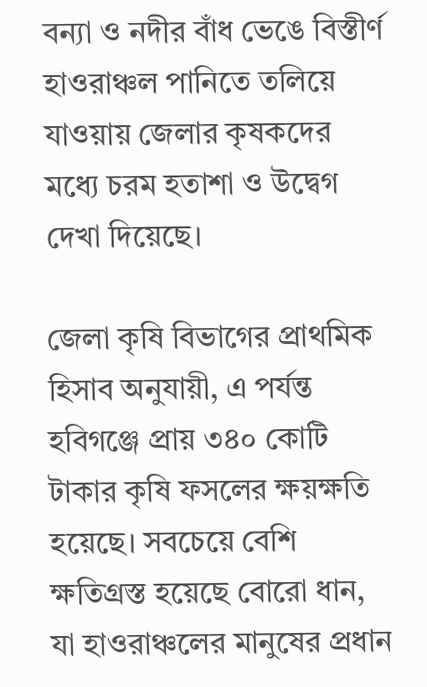বন্যা ও নদীর বাঁধ ভেঙে বিস্তীর্ণ হাওরাঞ্চল পানিতে তলিয়ে যাওয়ায় জেলার কৃষকদের মধ্যে চরম হতাশা ও উদ্বেগ দেখা দিয়েছে।

জেলা কৃষি বিভাগের প্রাথমিক হিসাব অনুযায়ী, এ পর্যন্ত হবিগঞ্জে প্রায় ৩৪০ কোটি টাকার কৃষি ফসলের ক্ষয়ক্ষতি হয়েছে। সবচেয়ে বেশি ক্ষতিগ্রস্ত হয়েছে বোরো ধান, যা হাওরাঞ্চলের মানুষের প্রধান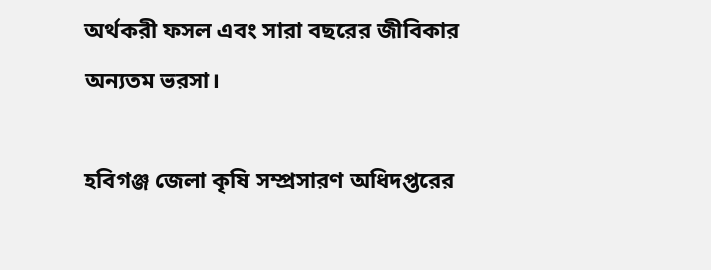অর্থকরী ফসল এবং সারা বছরের জীবিকার অন্যতম ভরসা।

হবিগঞ্জ জেলা কৃষি সম্প্রসারণ অধিদপ্তরের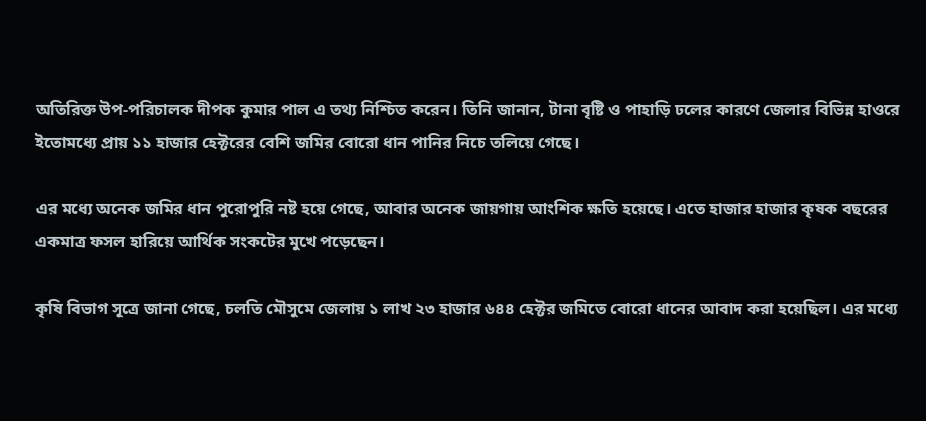অতিরিক্ত উপ-পরিচালক দীপক কুমার পাল এ তথ্য নিশ্চিত করেন। তিনি জানান, টানা বৃষ্টি ও পাহাড়ি ঢলের কারণে জেলার বিভিন্ন হাওরে ইতোমধ্যে প্রায় ১১ হাজার হেক্টরের বেশি জমির বোরো ধান পানির নিচে তলিয়ে গেছে।

এর মধ্যে অনেক জমির ধান পুরোপুরি নষ্ট হয়ে গেছে, আবার অনেক জায়গায় আংশিক ক্ষতি হয়েছে। এতে হাজার হাজার কৃষক বছরের একমাত্র ফসল হারিয়ে আর্থিক সংকটের মুখে পড়েছেন।

কৃষি বিভাগ সূত্রে জানা গেছে, চলতি মৌসুমে জেলায় ১ লাখ ২৩ হাজার ৬৪৪ হেক্টর জমিতে বোরো ধানের আবাদ করা হয়েছিল। এর মধ্যে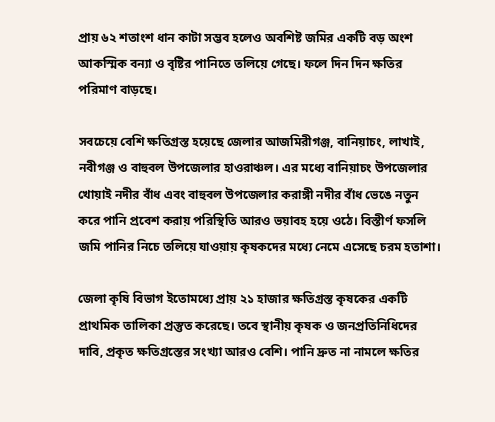প্রায় ৬২ শতাংশ ধান কাটা সম্ভব হলেও অবশিষ্ট জমির একটি বড় অংশ আকস্মিক বন্যা ও বৃষ্টির পানিতে তলিয়ে গেছে। ফলে দিন দিন ক্ষতির পরিমাণ বাড়ছে।

সবচেয়ে বেশি ক্ষতিগ্রস্ত হয়েছে জেলার আজমিরীগঞ্জ, বানিয়াচং, লাখাই, নবীগঞ্জ ও বাহুবল উপজেলার হাওরাঞ্চল। এর মধ্যে বানিয়াচং উপজেলার খোয়াই নদীর বাঁধ এবং বাহুবল উপজেলার করাঙ্গী নদীর বাঁধ ভেঙে নতুন করে পানি প্রবেশ করায় পরিস্থিতি আরও ভয়াবহ হয়ে ওঠে। বিস্তীর্ণ ফসলি জমি পানির নিচে তলিয়ে যাওয়ায় কৃষকদের মধ্যে নেমে এসেছে চরম হতাশা।

জেলা কৃষি বিভাগ ইতোমধ্যে প্রায় ২১ হাজার ক্ষতিগ্রস্ত কৃষকের একটি প্রাথমিক তালিকা প্রস্তুত করেছে। তবে স্থানীয় কৃষক ও জনপ্রতিনিধিদের দাবি, প্রকৃত ক্ষতিগ্রস্তের সংখ্যা আরও বেশি। পানি দ্রুত না নামলে ক্ষতির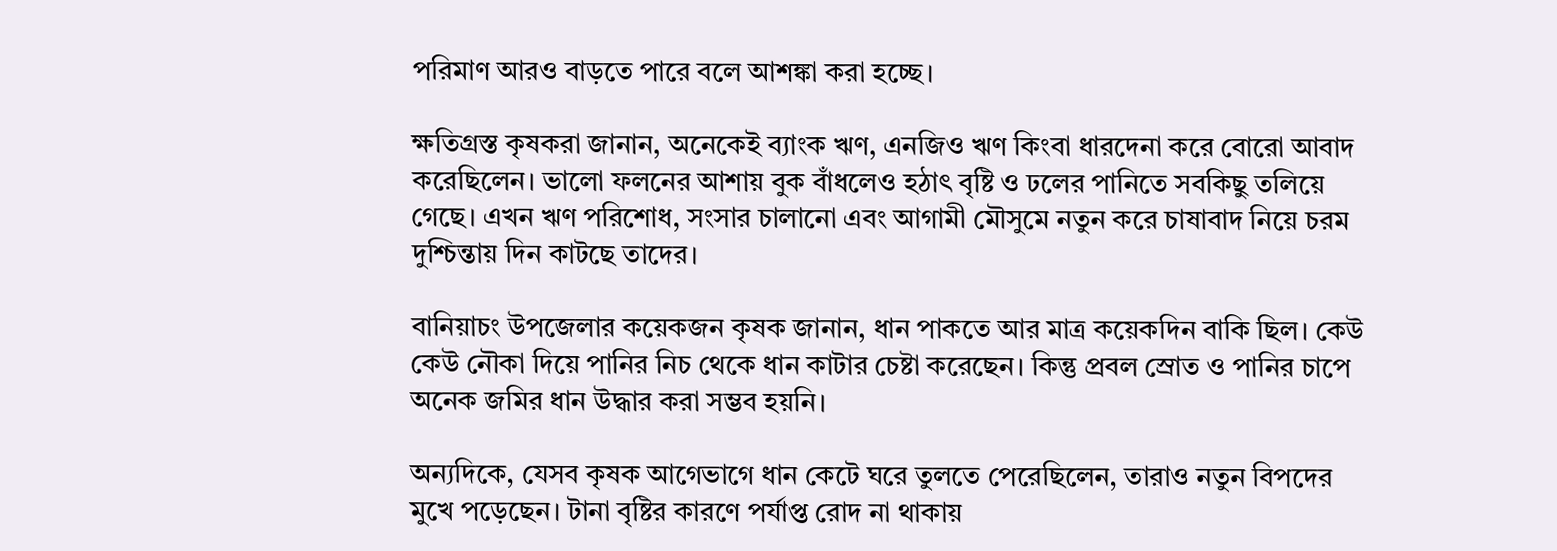পরিমাণ আরও বাড়তে পারে বলে আশঙ্কা করা হচ্ছে।

ক্ষতিগ্রস্ত কৃষকরা জানান, অনেকেই ব্যাংক ঋণ, এনজিও ঋণ কিংবা ধারদেনা করে বোরো আবাদ করেছিলেন। ভালো ফলনের আশায় বুক বাঁধলেও হঠাৎ বৃষ্টি ও ঢলের পানিতে সবকিছু তলিয়ে গেছে। এখন ঋণ পরিশোধ, সংসার চালানো এবং আগামী মৌসুমে নতুন করে চাষাবাদ নিয়ে চরম দুশ্চিন্তায় দিন কাটছে তাদের।

বানিয়াচং উপজেলার কয়েকজন কৃষক জানান, ধান পাকতে আর মাত্র কয়েকদিন বাকি ছিল। কেউ কেউ নৌকা দিয়ে পানির নিচ থেকে ধান কাটার চেষ্টা করেছেন। কিন্তু প্রবল স্রোত ও পানির চাপে অনেক জমির ধান উদ্ধার করা সম্ভব হয়নি।

অন্যদিকে, যেসব কৃষক আগেভাগে ধান কেটে ঘরে তুলতে পেরেছিলেন, তারাও নতুন বিপদের মুখে পড়েছেন। টানা বৃষ্টির কারণে পর্যাপ্ত রোদ না থাকায়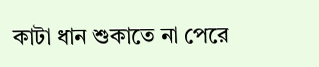কাটা ধান শুকাতে না পেরে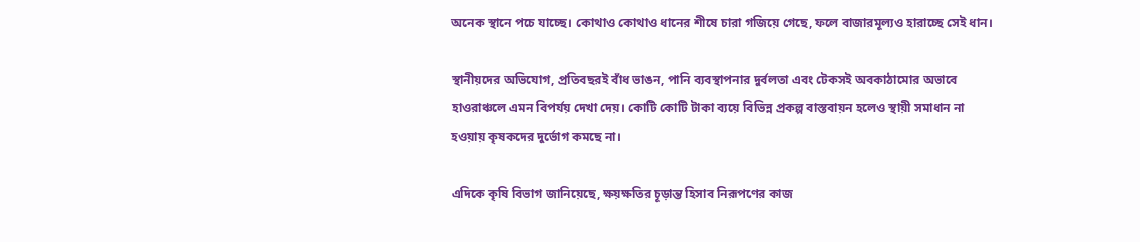অনেক স্থানে পচে যাচ্ছে। কোথাও কোথাও ধানের শীষে চারা গজিয়ে গেছে, ফলে বাজারমূল্যও হারাচ্ছে সেই ধান।

স্থানীয়দের অভিযোগ, প্রতিবছরই বাঁধ ভাঙন, পানি ব্যবস্থাপনার দুর্বলতা এবং টেকসই অবকাঠামোর অভাবে হাওরাঞ্চলে এমন বিপর্যয় দেখা দেয়। কোটি কোটি টাকা ব্যয়ে বিভিন্ন প্রকল্প বাস্তবায়ন হলেও স্থায়ী সমাধান না হওয়ায় কৃষকদের দুর্ভোগ কমছে না।

এদিকে কৃষি বিভাগ জানিয়েছে, ক্ষয়ক্ষতির চূড়ান্ত হিসাব নিরূপণের কাজ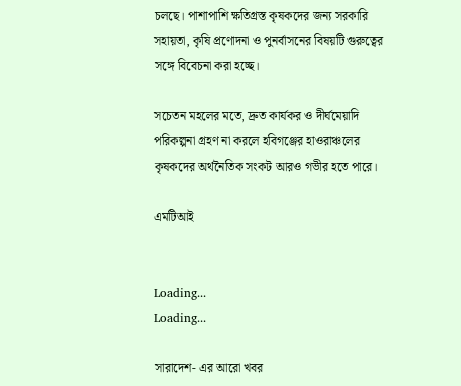চলছে। পাশাপাশি ক্ষতিগ্রস্ত কৃষকদের জন্য সরকারি সহায়তা, কৃষি প্রণোদনা ও পুনর্বাসনের বিষয়টি গুরুত্বের সঙ্গে বিবেচনা করা হচ্ছে।

সচেতন মহলের মতে, দ্রুত কার্যকর ও দীর্ঘমেয়াদি পরিকল্পনা গ্রহণ না করলে হবিগঞ্জের হাওরাঞ্চলের কৃষকদের অর্থনৈতিক সংকট আরও গভীর হতে পারে।

এমটিআই


Loading...
Loading...

সারাদেশ- এর আরো খবর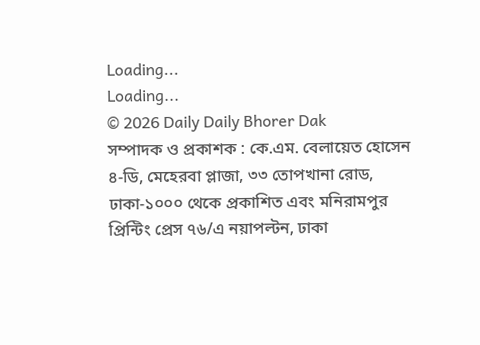Loading...
Loading...
© 2026 Daily Daily Bhorer Dak
সম্পাদক ও প্রকাশক : কে.এম. বেলায়েত হোসেন
৪-ডি, মেহেরবা প্লাজা, ৩৩ তোপখানা রোড, ঢাকা-১০০০ থেকে প্রকাশিত এবং মনিরামপুর প্রিন্টিং প্রেস ৭৬/এ নয়াপল্টন, ঢাকা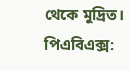থেকে মুদ্রিত। পিএবিএক্স: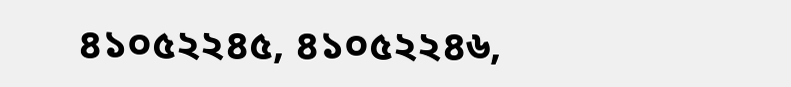৪১০৫২২৪৫, ৪১০৫২২৪৬,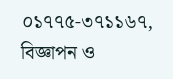০১৭৭৫-৩৭১১৬৭, বিজ্ঞাপন ও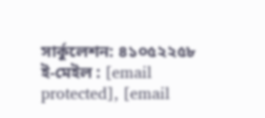সার্কুলেশন: ৪১০৫২২৫৮
ই-মেইল : [email protected], [email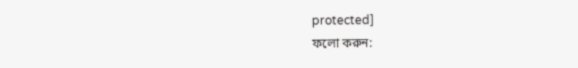protected]
ফলো করুন: